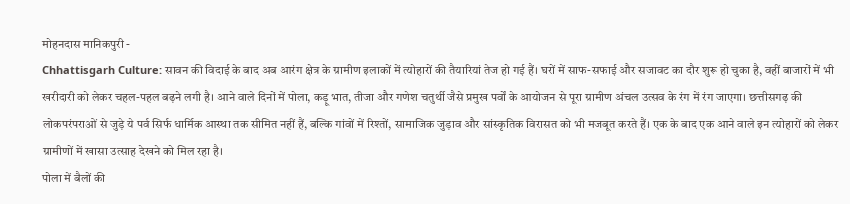मोहनदास मानिकपुरी -
Chhattisgarh Culture: सावन की विदाई के बाद अब आरंग क्षेत्र के ग्रामीण इलाकों में त्योहारों की तैयारियां तेज हो गई हैं। घरों में साफ-सफाई और सजावट का दौर शुरू हो चुका है, वहीं बाजारों में भी खरीदारी को लेकर चहल-पहल बढ़ने लगी है। आने वाले दिनों में पोला, कड़ू भात, तीजा और गणेश चतुर्थी जैसे प्रमुख पर्वों के आयोजन से पूरा ग्रामीण अंचल उत्सव के रंग में रंग जाएगा। छत्तीसगढ़ की लोकपरंपराओं से जुड़े ये पर्व सिर्फ धार्मिक आस्था तक सीमित नहीं हैं, बल्कि गांवों में रिश्तों, सामाजिक जुड़ाव और सांस्कृतिक विरासत को भी मजबूत करते हैं। एक के बाद एक आने वाले इन त्योहारों को लेकर ग्रामीणों में खासा उत्साह देखने को मिल रहा है।
पोला में बैलों की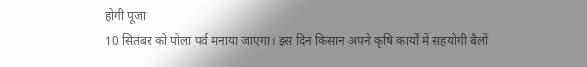होगी पूजा
10 सितंबर को पोला पर्व मनाया जाएगा। इस दिन किसान अपने कृषि कार्यों में सहयोगी बैलों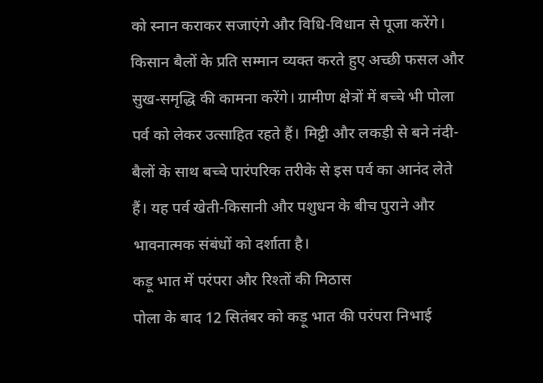को स्नान कराकर सजाएंगे और विधि-विधान से पूजा करेंगे। किसान बैलों के प्रति सम्मान व्यक्त करते हुए अच्छी फसल और सुख-समृद्धि की कामना करेंगे। ग्रामीण क्षेत्रों में बच्चे भी पोला पर्व को लेकर उत्साहित रहते हैं। मिट्टी और लकड़ी से बने नंदी-बैलों के साथ बच्चे पारंपरिक तरीके से इस पर्व का आनंद लेते हैं। यह पर्व खेती-किसानी और पशुधन के बीच पुराने और भावनात्मक संबंधों को दर्शाता है।
कड़ू भात में परंपरा और रिश्तों की मिठास
पोला के बाद 12 सितंबर को कड़ू भात की परंपरा निभाई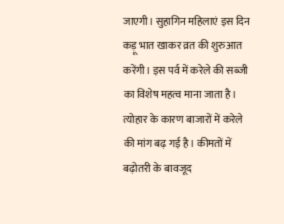जाएगी। सुहागिन महिलाएं इस दिन कड़ू भात खाकर व्रत की शुरुआत करेंगी। इस पर्व में करेले की सब्जी का विशेष महत्व माना जाता है। त्योहार के कारण बाजारों में करेले की मांग बढ़ गई है। कीमतों में बढ़ोतरी के बावजूद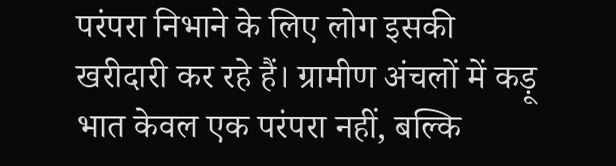परंपरा निभाने के लिए लोग इसकी खरीदारी कर रहे हैं। ग्रामीण अंचलों में कड़ू भात केवल एक परंपरा नहीं, बल्कि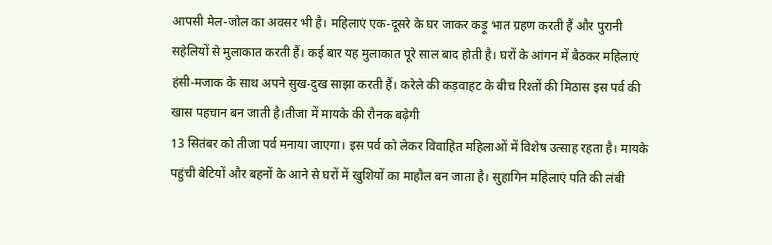आपसी मेल-जोल का अवसर भी है। महिलाएं एक-दूसरे के घर जाकर कड़ू भात ग्रहण करती हैं और पुरानी सहेलियों से मुलाकात करती हैं। कई बार यह मुलाकात पूरे साल बाद होती है। घरों के आंगन में बैठकर महिलाएं हंसी-मजाक के साथ अपने सुख-दुख साझा करती हैं। करेले की कड़वाहट के बीच रिश्तों की मिठास इस पर्व की खास पहचान बन जाती है।तीजा में मायके की रौनक बढ़ेगी
13 सितंबर को तीजा पर्व मनाया जाएगा। इस पर्व को लेकर विवाहित महिलाओं में विशेष उत्साह रहता है। मायके पहुंची बेटियों और बहनों के आने से घरों में खुशियों का माहौल बन जाता है। सुहागिन महिलाएं पति की लंबी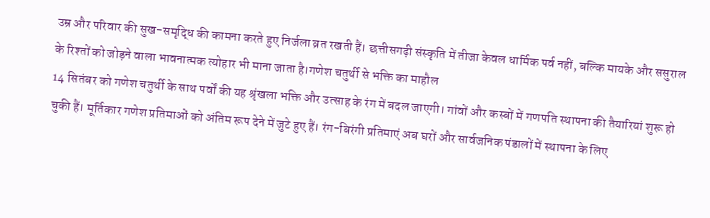उम्र और परिवार की सुख-समृद्धि की कामना करते हुए निर्जला व्रत रखती हैं। छत्तीसगढ़ी संस्कृति में तीजा केवल धार्मिक पर्व नहीं, बल्कि मायके और ससुराल के रिश्तों को जोड़ने वाला भावनात्मक त्योहार भी माना जाता है।गणेश चतुर्थी से भक्ति का माहौल
14 सितंबर को गणेश चतुर्थी के साथ पर्वों की यह श्रृंखला भक्ति और उत्साह के रंग में बदल जाएगी। गांवों और कस्बों में गणपति स्थापना की तैयारियां शुरू हो चुकी हैं। मूर्तिकार गणेश प्रतिमाओं को अंतिम रूप देने में जुटे हुए हैं। रंग-बिरंगी प्रतिमाएं अब घरों और सार्वजनिक पंडालों में स्थापना के लिए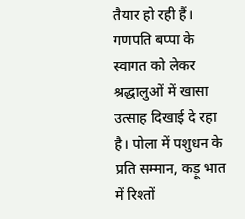तैयार हो रही हैं। गणपति बप्पा के स्वागत को लेकर श्रद्धालुओं में खासा उत्साह दिखाई दे रहा है। पोला में पशुधन के प्रति सम्मान, कड़ू भात में रिश्तों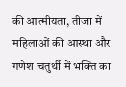की आत्मीयता, तीजा में महिलाओं की आस्था और गणेश चतुर्थी में भक्ति का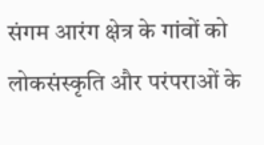संगम आरंग क्षेत्र के गांवों को लोकसंस्कृति और परंपराओं के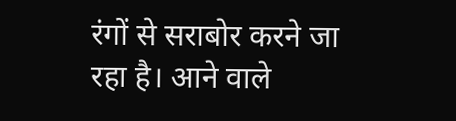रंगों से सराबोर करने जा रहा है। आने वाले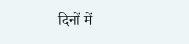दिनों में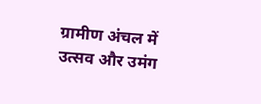ग्रामीण अंचल में उत्सव और उमंग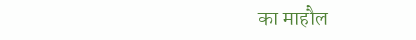का माहौल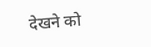देखने को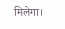मिलेगा।